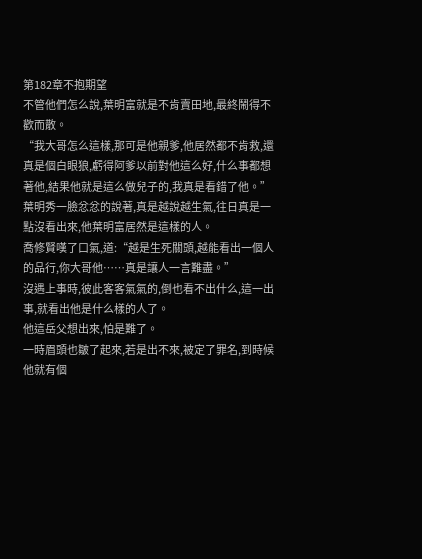第182章不抱期望
不管他們怎么說,葉明富就是不肯賣田地,最終鬧得不歡而散。
“我大哥怎么這樣,那可是他親爹,他居然都不肯救,還真是個白眼狼,虧得阿爹以前對他這么好,什么事都想著他,結果他就是這么做兒子的,我真是看錯了他。”
葉明秀一臉忿忿的說著,真是越說越生氣,往日真是一點沒看出來,他葉明富居然是這樣的人。
喬修賢嘆了口氣,道:“越是生死關頭,越能看出一個人的品行,你大哥他……真是讓人一言難盡。”
沒遇上事時,彼此客客氣氣的,倒也看不出什么,這一出事,就看出他是什么樣的人了。
他這岳父想出來,怕是難了。
一時眉頭也皺了起來,若是出不來,被定了罪名,到時候他就有個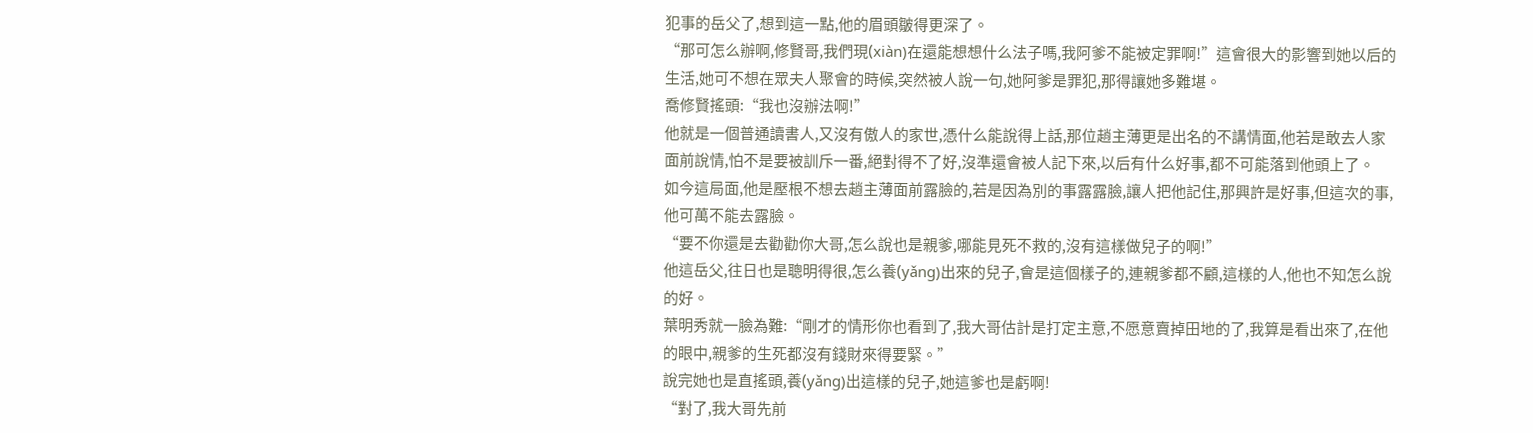犯事的岳父了,想到這一點,他的眉頭皺得更深了。
“那可怎么辦啊,修賢哥,我們現(xiàn)在還能想想什么法子嗎,我阿爹不能被定罪啊!”這會很大的影響到她以后的生活,她可不想在眾夫人聚會的時候,突然被人說一句,她阿爹是罪犯,那得讓她多難堪。
喬修賢搖頭:“我也沒辦法啊!”
他就是一個普通讀書人,又沒有傲人的家世,憑什么能說得上話,那位趙主薄更是出名的不講情面,他若是敢去人家面前說情,怕不是要被訓斥一番,絕對得不了好,沒準還會被人記下來,以后有什么好事,都不可能落到他頭上了。
如今這局面,他是壓根不想去趙主薄面前露臉的,若是因為別的事露露臉,讓人把他記住,那興許是好事,但這次的事,他可萬不能去露臉。
“要不你還是去勸勸你大哥,怎么說也是親爹,哪能見死不救的,沒有這樣做兒子的啊!”
他這岳父,往日也是聰明得很,怎么養(yǎng)出來的兒子,會是這個樣子的,連親爹都不顧,這樣的人,他也不知怎么說的好。
葉明秀就一臉為難:“剛才的情形你也看到了,我大哥估計是打定主意,不愿意賣掉田地的了,我算是看出來了,在他的眼中,親爹的生死都沒有錢財來得要緊。”
說完她也是直搖頭,養(yǎng)出這樣的兒子,她這爹也是虧啊!
“對了,我大哥先前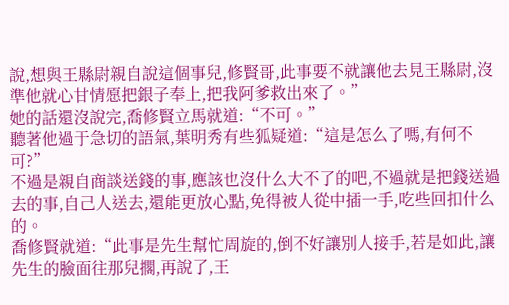說,想與王縣尉親自說這個事兒,修賢哥,此事要不就讓他去見王縣尉,沒準他就心甘情愿把銀子奉上,把我阿爹救出來了。”
她的話還沒說完,喬修賢立馬就道:“不可。”
聽著他過于急切的語氣,葉明秀有些狐疑道:“這是怎么了嗎,有何不可?”
不過是親自商談送錢的事,應該也沒什么大不了的吧,不過就是把錢送過去的事,自己人送去,還能更放心點,免得被人從中插一手,吃些回扣什么的。
喬修賢就道:“此事是先生幫忙周旋的,倒不好讓別人接手,若是如此,讓先生的臉面往那兒擱,再說了,王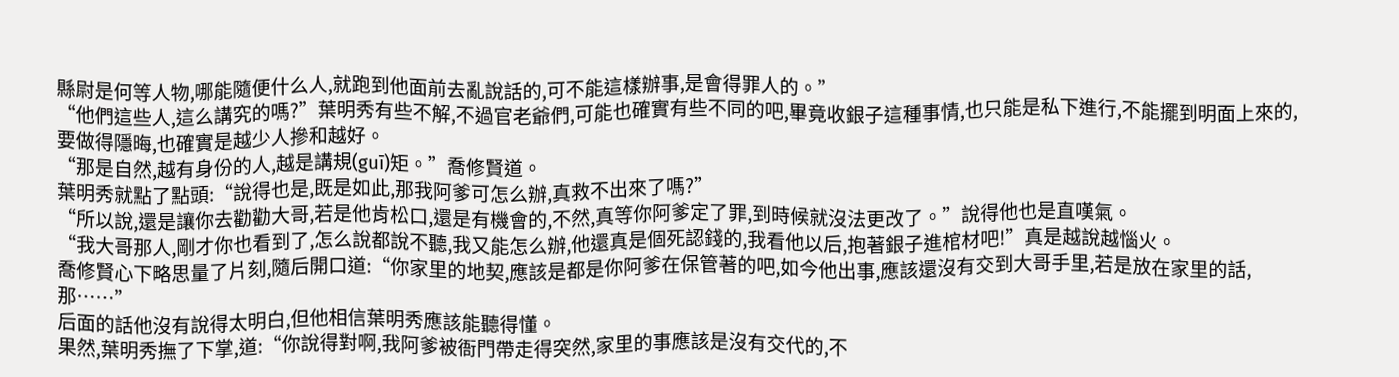縣尉是何等人物,哪能隨便什么人,就跑到他面前去亂說話的,可不能這樣辦事,是會得罪人的。”
“他們這些人,這么講究的嗎?”葉明秀有些不解,不過官老爺們,可能也確實有些不同的吧,畢竟收銀子這種事情,也只能是私下進行,不能擺到明面上來的,要做得隱晦,也確實是越少人摻和越好。
“那是自然,越有身份的人,越是講規(guī)矩。”喬修賢道。
葉明秀就點了點頭:“說得也是,既是如此,那我阿爹可怎么辦,真救不出來了嗎?”
“所以說,還是讓你去勸勸大哥,若是他肯松口,還是有機會的,不然,真等你阿爹定了罪,到時候就沒法更改了。”說得他也是直嘆氣。
“我大哥那人,剛才你也看到了,怎么說都說不聽,我又能怎么辦,他還真是個死認錢的,我看他以后,抱著銀子進棺材吧!”真是越說越惱火。
喬修賢心下略思量了片刻,隨后開口道:“你家里的地契,應該是都是你阿爹在保管著的吧,如今他出事,應該還沒有交到大哥手里,若是放在家里的話,那……”
后面的話他沒有說得太明白,但他相信葉明秀應該能聽得懂。
果然,葉明秀撫了下掌,道:“你說得對啊,我阿爹被衙門帶走得突然,家里的事應該是沒有交代的,不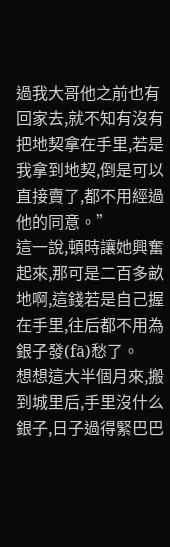過我大哥他之前也有回家去,就不知有沒有把地契拿在手里,若是我拿到地契,倒是可以直接賣了,都不用經過他的同意。”
這一說,頓時讓她興奮起來,那可是二百多畝地啊,這錢若是自己握在手里,往后都不用為銀子發(fā)愁了。
想想這大半個月來,搬到城里后,手里沒什么銀子,日子過得緊巴巴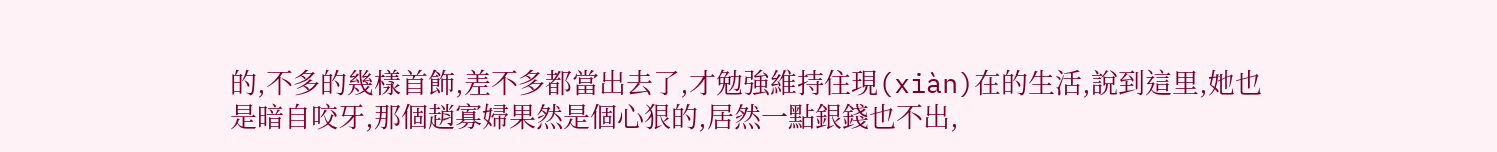的,不多的幾樣首飾,差不多都當出去了,才勉強維持住現(xiàn)在的生活,說到這里,她也是暗自咬牙,那個趙寡婦果然是個心狠的,居然一點銀錢也不出,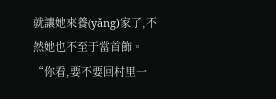就讓她來養(yǎng)家了,不然她也不至于當首飾。
“你看,要不要回村里一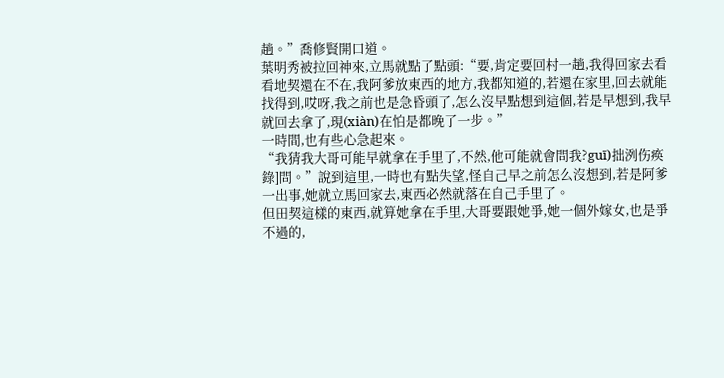趟。”喬修賢開口道。
葉明秀被拉回神來,立馬就點了點頭:“要,肯定要回村一趟,我得回家去看看地契還在不在,我阿爹放東西的地方,我都知道的,若還在家里,回去就能找得到,哎呀,我之前也是急昏頭了,怎么沒早點想到這個,若是早想到,我早就回去拿了,現(xiàn)在怕是都晚了一步。”
一時間,也有些心急起來。
“我猜我大哥可能早就拿在手里了,不然,他可能就會問我?guī)拙洌伤痪錄]問。”說到這里,一時也有點失望,怪自己早之前怎么沒想到,若是阿爹一出事,她就立馬回家去,東西必然就落在自己手里了。
但田契這樣的東西,就算她拿在手里,大哥要跟她爭,她一個外嫁女,也是爭不過的,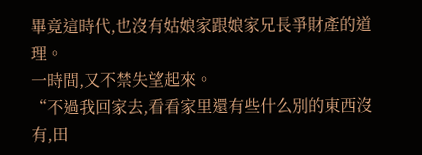畢竟這時代,也沒有姑娘家跟娘家兄長爭財產的道理。
一時間,又不禁失望起來。
“不過我回家去,看看家里還有些什么別的東西沒有,田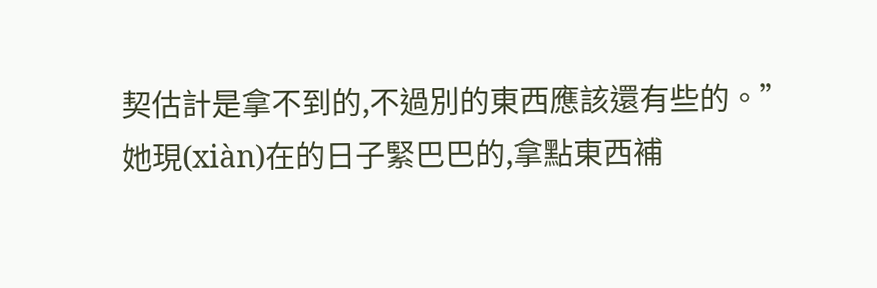契估計是拿不到的,不過別的東西應該還有些的。”
她現(xiàn)在的日子緊巴巴的,拿點東西補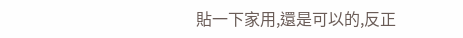貼一下家用,還是可以的,反正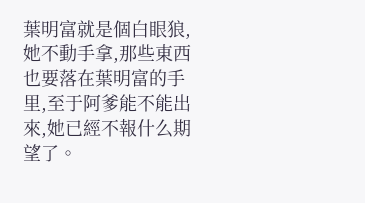葉明富就是個白眼狼,她不動手拿,那些東西也要落在葉明富的手里,至于阿爹能不能出來,她已經不報什么期望了。